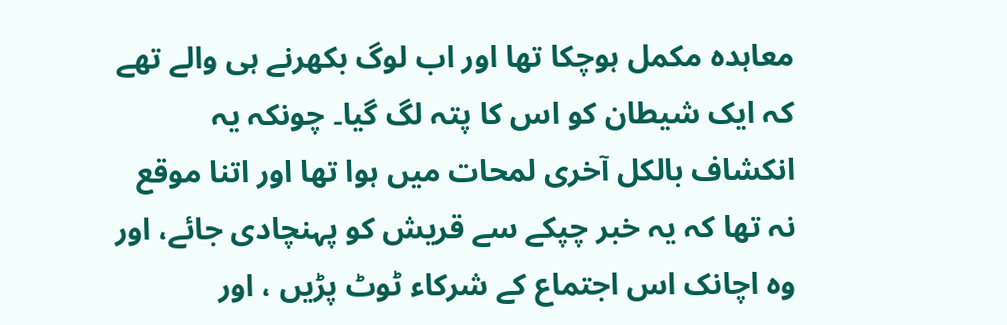معاہدہ مکمل ہوچکا تھا اور اب لوگ بکھرنے ہی والے تھے کہ ایک شیطان کو اس کا پتہ لگ گیا۔ چونکہ یہ انکشاف بالکل آخری لمحات میں ہوا تھا اور اتنا موقع نہ تھا کہ یہ خبر چپکے سے قریش کو پہنچادی جائے، اور وہ اچانک اس اجتماع کے شرکاء ٹوٹ پڑیں ، اور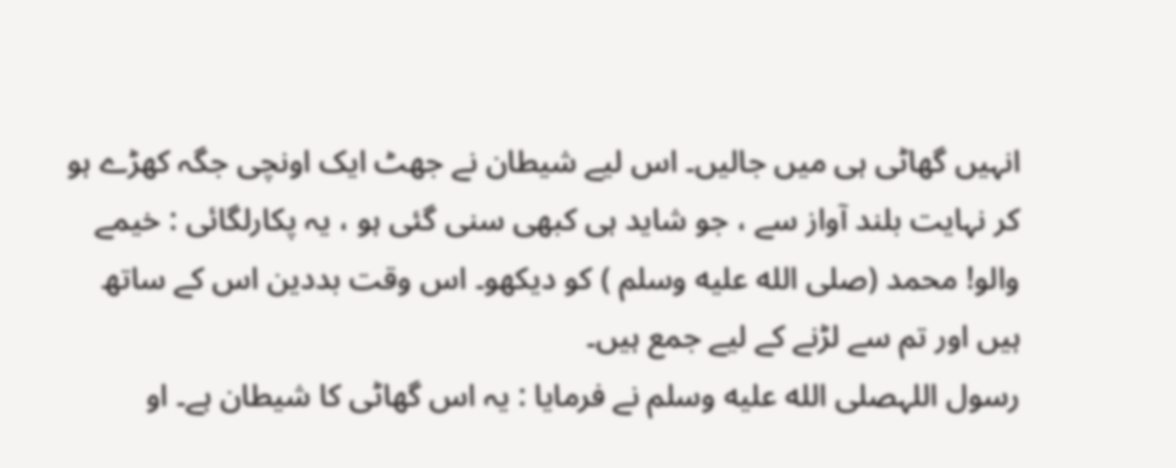انہیں گھاٹی ہی میں جالیں۔ اس لیے شیطان نے جھٹ ایک اونچی جگہ کھڑے ہو کر نہایت بلند آواز سے ، جو شاید ہی کبھی سنی گئی ہو ، یہ پکارلگائی : خیمے والو! محمد (صلى الله عليه وسلم ) کو دیکھو۔ اس وقت بددین اس کے ساتھ ہیں اور تم سے لڑنے کے لیے جمع ہیں۔
رسول اللہصلى الله عليه وسلم نے فرمایا : یہ اس گھاٹی کا شیطان ہے۔ او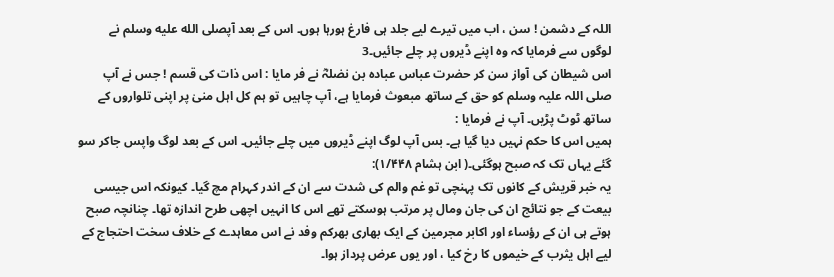اللہ کے دشمن ! سن ، اب میں تیرے لیے جلد ہی فارغ ہورہا ہوں۔ اس کے بعد آپصلى الله عليه وسلم نے لوگوں سے فرمایا کہ وہ اپنے ڈیروں پر چلے جائیں۔3
اس شیطان کی آواز سن کر حضرت عباس عبادہ بن نضلہؓ نے فر مایا : اس ذات کی قسم ! جس نے آپ صلی اللہ علیہ وسلم کو حق کے ساتھ مبعوث فرمایا ہے، آپ چاہیں تو ہم کل اہل منیٰ پر اپنی تلواروں کے ساتھ ٹوٹ پڑیں۔ آپ نے فرمایا :
ہمیں اس کا حکم نہیں دیا گیا ہے۔ بس آپ لوگ اپنے ڈیروں میں چلے جائیں۔ اس کے بعد لوگ واپس جاکر سو گئے یہاں تک کہ صبح ہوگئی۔( ابن ہشام ۱/۴۴۸):
یہ خبر قریش کے کانوں تک پہنچی تو غم والم کی شدت سے ان کے اندر کہرام مچ گیا۔ کیونکہ اس جیسی بیعت کے جو نتائج ان کی جان ومال پر مرتب ہوسکتے تھے اس کا انہیں اچھی طرح اندازہ تھا۔ چنانچہ صبح ہوتے ہی ان کے رؤساء اور اکابر مجرمین کے ایک بھاری بھرکم وفد نے اس معاہدے کے خلاف سخت احتجاج کے لیے اہل یثرب کے خیموں کا رخ کیا ، اور یوں عرض پرداز ہوا۔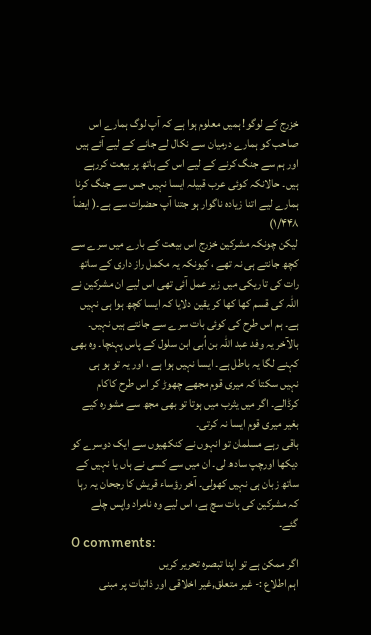خزرج کے لوگو! ہمیں معلوم ہوا ہے کہ آپ لوگ ہمارے اس صاحب کو ہمارے درمیان سے نکال لے جانے کے لیے آئے ہیں اور ہم سے جنگ کرنے کے لیے اس کے ہاتھ پر بیعت کررہے ہیں۔ حالانکہ کوئی عرب قبیلہ ایسا نہیں جس سے جنگ کرنا ہمارے لیے اتنا زیادہ ناگوار ہو جتنا آپ حضرات سے ہے۔( ایضاً ۱/۴۴۸)
لیکن چونکہ مشرکین خزرج اس بیعت کے بارے میں سرے سے کچھ جانتے ہی نہ تھے ، کیونکہ یہ مکمل راز داری کے ساتھ رات کی تاریکی میں زیر عمل آئی تھی اس لیے ان مشرکین نے اللہ کی قسم کھا کھا کر یقین دلایا کہ ایسا کچھ ہوا ہی نہیں ہے۔ ہم اس طرح کی کوئی بات سرے سے جانتے ہیں نہیں۔ بالآخر یہ وفد عبد اللہ بن اُبی ابن سلول کے پاس پہنچا۔ وہ بھی کہنے لگا یہ باطل ہے۔ ایسا نہیں ہوا ہے ، اور یہ تو ہو ہی نہیں سکتا کہ میری قوم مجھے چھوڑ کر اس طرح کاکام کرڈالے۔ اگر میں یثرب میں ہوتا تو بھی مجھ سے مشورہ کیے بغیر میری قوم ایسا نہ کرتی۔
باقی رہے مسلمان تو انہوں نے کنکھیوں سے ایک دوسرے کو دیکھا اورچپ سادھ لی۔ ان میں سے کسی نے ہاں یا نہیں کے ساتھ زبان ہی نہیں کھولی۔ آخر رؤساء قریش کا رجحان یہ رہا کہ مشرکین کی بات سچ ہے، اس لیے وہ نامراد واپس چلے گئے۔
0 comments:
اگر ممکن ہے تو اپنا تبصرہ تحریر کریں
اہم اطلاع :- غیر متعلق,غیر اخلاقی اور ذاتیات پر مبنی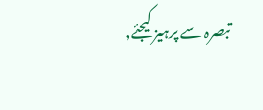تبصرہ سے پرہیز کیجئے,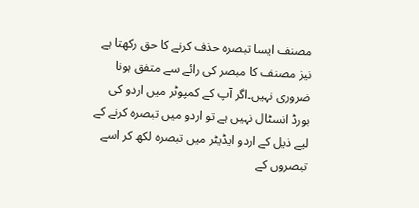مصنف ایسا تبصرہ حذف کرنے کا حق رکھتا ہے نیز مصنف کا مبصر کی رائے سے متفق ہونا ضروری نہیں۔اگر آپ کے کمپوٹر میں اردو کی بورڈ انسٹال نہیں ہے تو اردو میں تبصرہ کرنے کے لیے ذیل کے اردو ایڈیٹر میں تبصرہ لکھ کر اسے تبصروں کے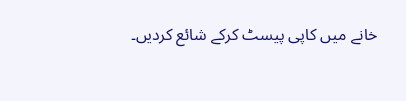خانے میں کاپی پیسٹ کرکے شائع کردیں۔